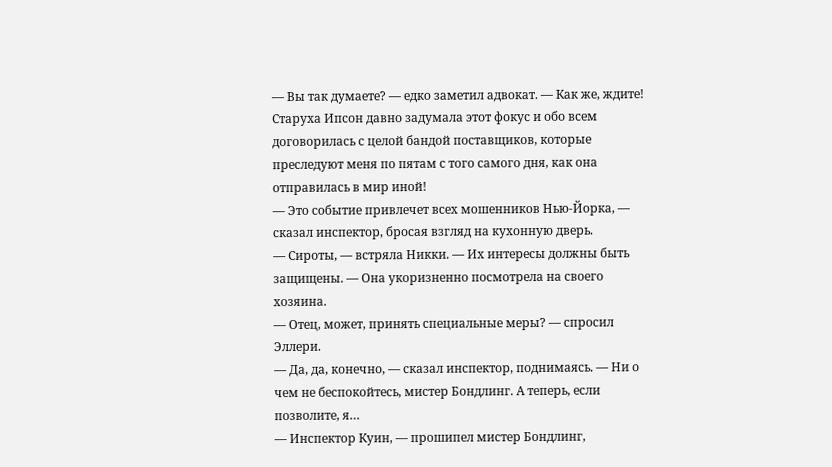— Вы так думаете? — едко заметил адвокат. — Как же, ждите! Старуха Ипсон давно задумала этот фокус и обо всем договорилась с целой бандой поставщиков, которые преследуют меня по пятам с того самого дня, как она отправилась в мир иной!
— Это событие привлечет всех мошенников Нью-Йорка, — сказал инспектор, бросая взгляд на кухонную дверь.
— Сироты, — встряла Никки. — Их интересы должны быть защищены. — Она укоризненно посмотрела на своего хозяина.
— Отец, может, принять специальные меры? — спросил Эллери.
— Да, да, конечно, — сказал инспектор, поднимаясь. — Ни о чем не беспокойтесь, мистер Бондлинг. А теперь, если позволите, я…
— Инспектор Куин, — прошипел мистер Бондлинг,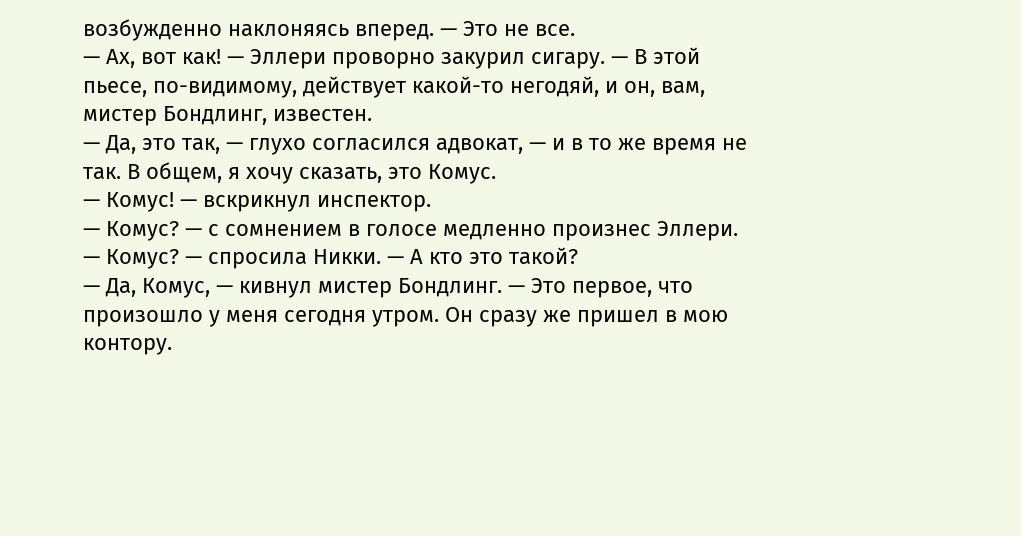возбужденно наклоняясь вперед. — Это не все.
— Ах, вот как! — Эллери проворно закурил сигару. — В этой пьесе, по-видимому, действует какой-то негодяй, и он, вам, мистер Бондлинг, известен.
— Да, это так, — глухо согласился адвокат, — и в то же время не так. В общем, я хочу сказать, это Комус.
— Комус! — вскрикнул инспектор.
— Комус? — с сомнением в голосе медленно произнес Эллери.
— Комус? — спросила Никки. — А кто это такой?
— Да, Комус, — кивнул мистер Бондлинг. — Это первое, что произошло у меня сегодня утром. Он сразу же пришел в мою контору.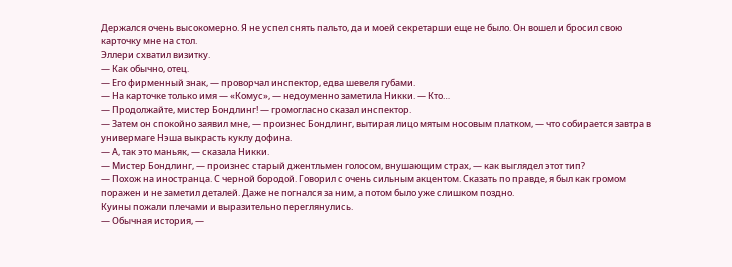Держался очень высокомерно. Я не успел снять пальто, да и моей секретарши еще не было. Он вошел и бросил свою карточку мне на стол.
Эллери схватил визитку.
— Как обычно, отец.
— Его фирменный знак, — проворчал инспектор, едва шевеля губами.
— На карточке только имя — «Комус», — недоуменно заметила Никки. — Кто…
— Продолжайте, мистер Бондлинг! — громогласно сказал инспектор.
— Затем он спокойно заявил мне, — произнес Бондлинг, вытирая лицо мятым носовым платком, — что собирается завтра в универмаге Нэша выкрасть куклу дофина.
— А, так это маньяк, — сказала Никки.
— Мистер Бондлинг, — произнес старый джентльмен голосом, внушающим страх, — как выглядел этот тип?
— Похож на иностранца. С черной бородой. Говорил с очень сильным акцентом. Сказать по правде, я был как громом поражен и не заметил деталей. Даже не погнался за ним, а потом было уже слишком поздно.
Куины пожали плечами и выразительно переглянулись.
— Обычная история, —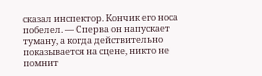сказал инспектор. Кончик его носа побелел. — Сперва он напускает туману, а когда действительно показывается на сцене, никто не помнит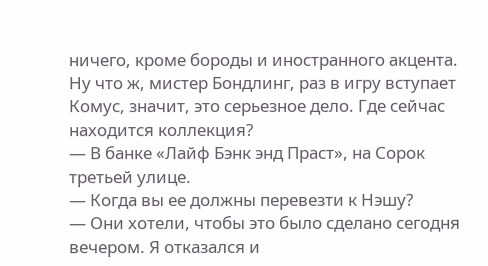ничего, кроме бороды и иностранного акцента. Ну что ж, мистер Бондлинг, раз в игру вступает Комус, значит, это серьезное дело. Где сейчас находится коллекция?
— В банке «Лайф Бэнк энд Праст», на Сорок третьей улице.
— Когда вы ее должны перевезти к Нэшу?
— Они хотели, чтобы это было сделано сегодня вечером. Я отказался и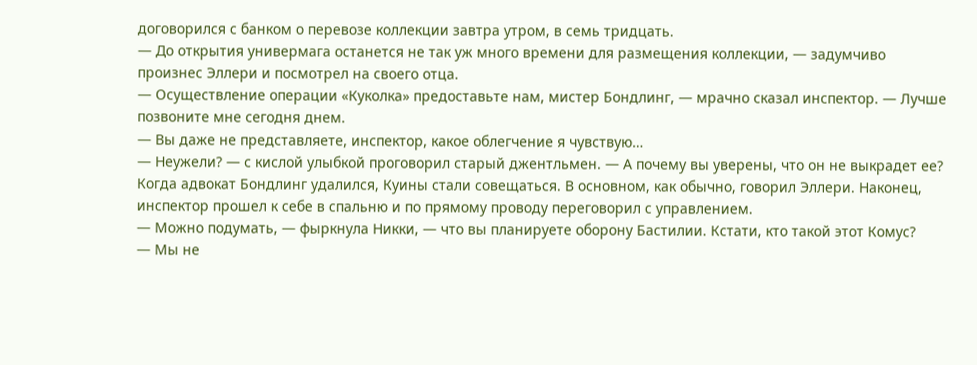договорился с банком о перевозе коллекции завтра утром, в семь тридцать.
— До открытия универмага останется не так уж много времени для размещения коллекции, — задумчиво произнес Эллери и посмотрел на своего отца.
— Осуществление операции «Куколка» предоставьте нам, мистер Бондлинг, — мрачно сказал инспектор. — Лучше позвоните мне сегодня днем.
— Вы даже не представляете, инспектор, какое облегчение я чувствую…
— Неужели? — с кислой улыбкой проговорил старый джентльмен. — А почему вы уверены, что он не выкрадет ее?
Когда адвокат Бондлинг удалился, Куины стали совещаться. В основном, как обычно, говорил Эллери. Наконец, инспектор прошел к себе в спальню и по прямому проводу переговорил с управлением.
— Можно подумать, — фыркнула Никки, — что вы планируете оборону Бастилии. Кстати, кто такой этот Комус?
— Мы не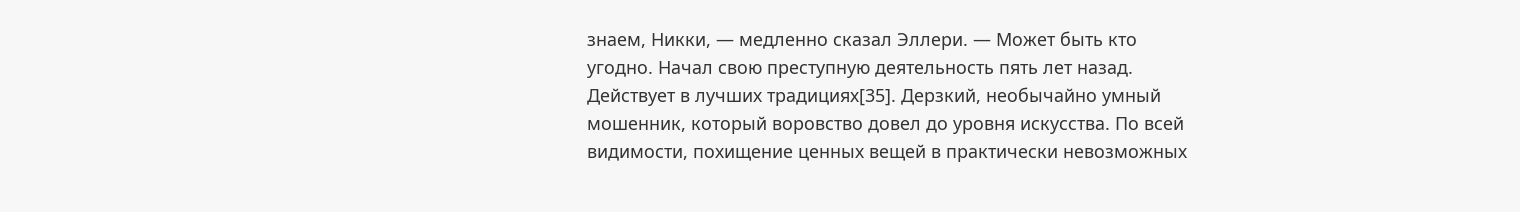знаем, Никки, — медленно сказал Эллери. — Может быть кто угодно. Начал свою преступную деятельность пять лет назад. Действует в лучших традициях[35]. Дерзкий, необычайно умный мошенник, который воровство довел до уровня искусства. По всей видимости, похищение ценных вещей в практически невозможных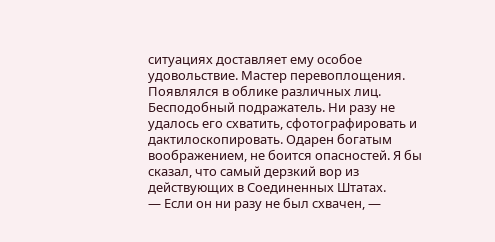ситуациях доставляет ему особое удовольствие. Мастер перевоплощения. Появлялся в облике различных лиц. Бесподобный подражатель. Ни разу не удалось его схватить, сфотографировать и дактилоскопировать. Одарен богатым воображением, не боится опасностей. Я бы сказал, что самый дерзкий вор из действующих в Соединенных Штатах.
— Если он ни разу не был схвачен, —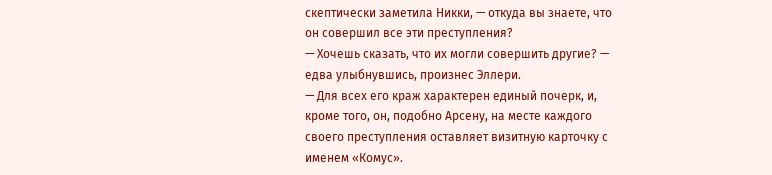скептически заметила Никки, — откуда вы знаете, что он совершил все эти преступления?
— Хочешь сказать, что их могли совершить другие? — едва улыбнувшись, произнес Эллери.
— Для всех его краж характерен единый почерк, и, кроме того, он, подобно Арсену, на месте каждого своего преступления оставляет визитную карточку с именем «Комус».